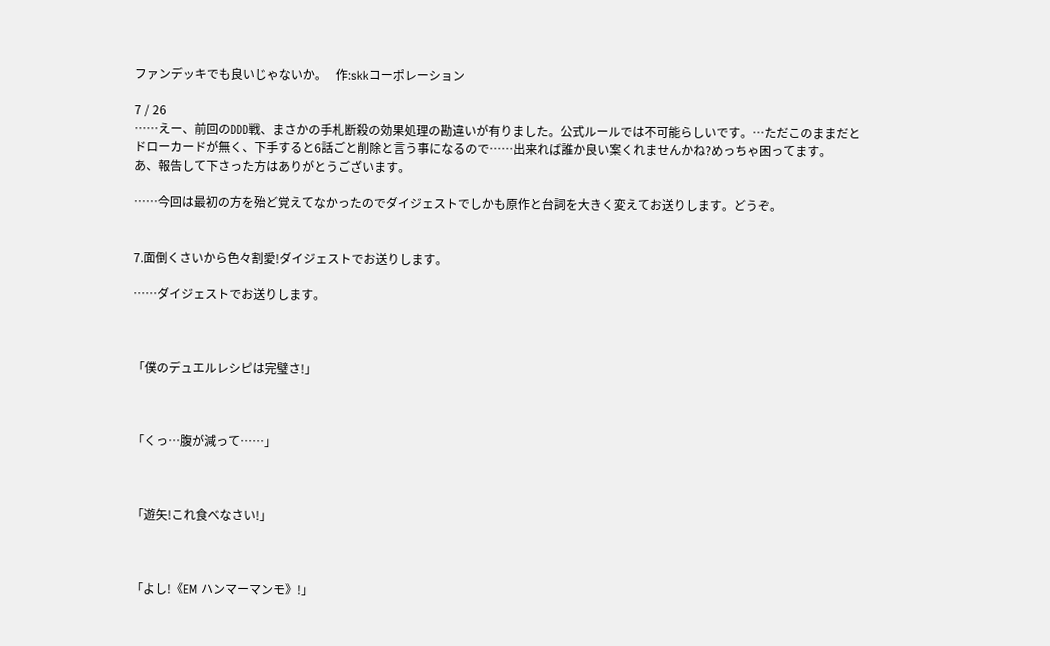ファンデッキでも良いじゃないか。   作:skkコーポレーション

7 / 26
……えー、前回のDDD戦、まさかの手札断殺の効果処理の勘違いが有りました。公式ルールでは不可能らしいです。…ただこのままだとドローカードが無く、下手すると6話ごと削除と言う事になるので……出来れば誰か良い案くれませんかね?めっちゃ困ってます。
あ、報告して下さった方はありがとうございます。

……今回は最初の方を殆ど覚えてなかったのでダイジェストでしかも原作と台詞を大きく変えてお送りします。どうぞ。


7.面倒くさいから色々割愛!ダイジェストでお送りします。

……ダイジェストでお送りします。



「僕のデュエルレシピは完璧さ!」



「くっ…腹が減って……」



「遊矢!これ食べなさい!」



「よし!《EM ハンマーマンモ》!」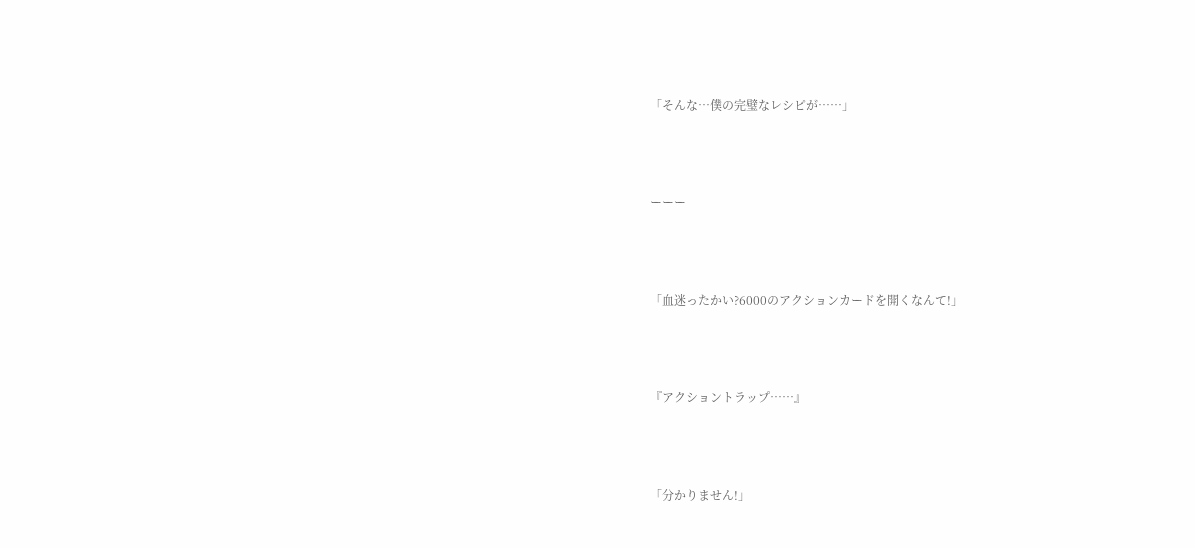「そんな…僕の完璧なレシピが……」



ーーー



「血迷ったかい?6000のアクションカードを開くなんて!」



『アクショントラップ……』



「分かりません!」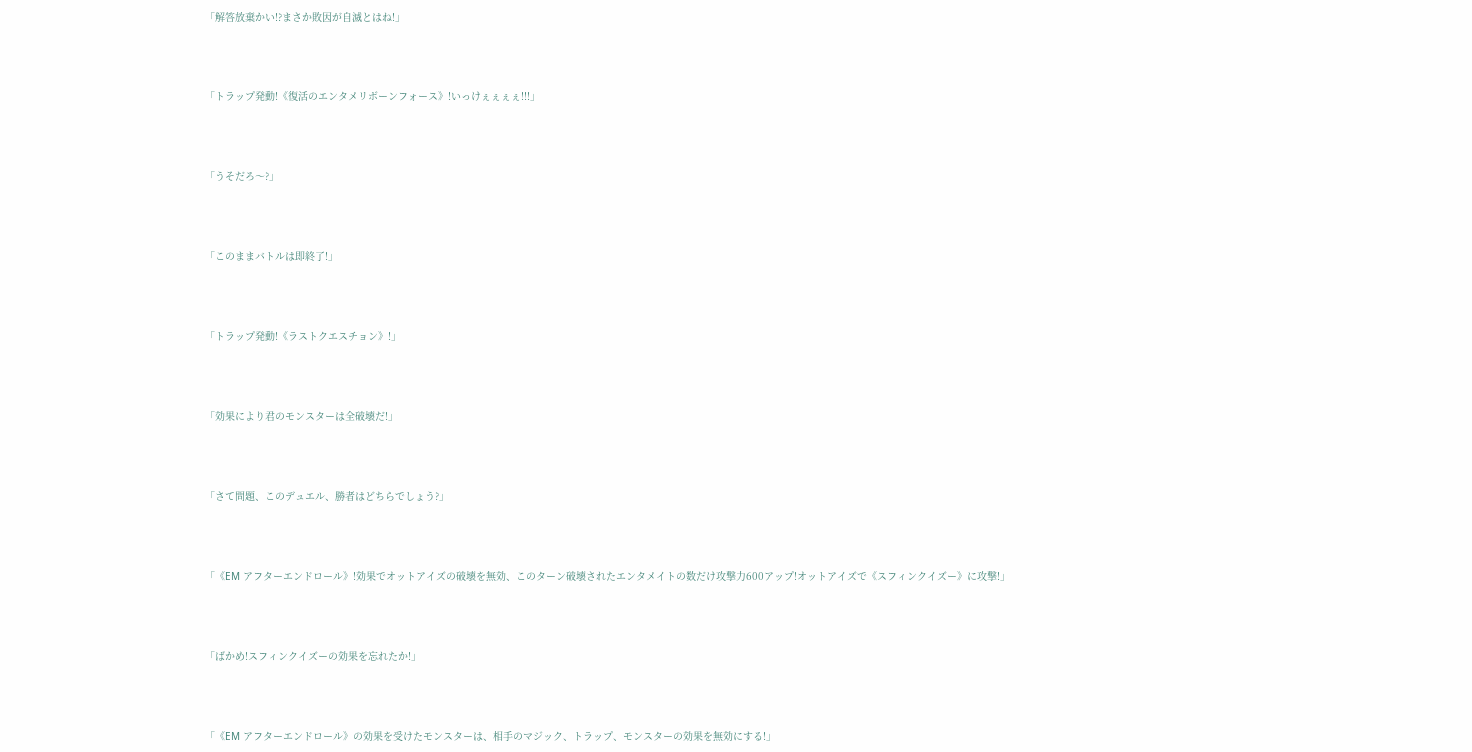「解答放棄かい!?まさか敗因が自滅とはね!」



「トラップ発動!《復活のエンタメリボーンフォース》!いっけぇぇぇぇ!!!」



「うそだろ〜?」



「このままバトルは即終了!」



「トラップ発動!《ラストクエスチョン》!」



「効果により君のモンスターは全破壊だ!」



「さて問題、このデュエル、勝者はどちらでしょう?」



「《EM アフターエンドロール》!効果でオットアイズの破壊を無効、このターン破壊されたエンタメイトの数だけ攻撃力600アップ!オットアイズで《スフィンクイズー》に攻撃!」



「ばかめ!スフィンクイズーの効果を忘れたか!」



「《EM アフターエンドロール》の効果を受けたモンスターは、相手のマジック、トラップ、モンスターの効果を無効にする!」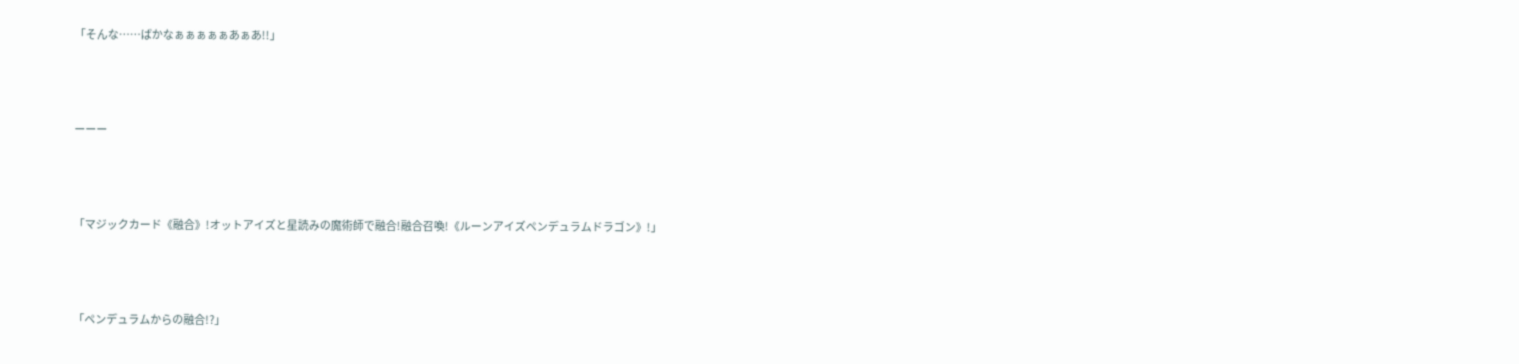「そんな……ばかなぁぁぁぁぁあぁあ!!」



ーーー



「マジックカード《融合》!オットアイズと星読みの魔術師で融合!融合召喚!《ルーンアイズペンデュラムドラゴン》!」



「ペンデュラムからの融合!?」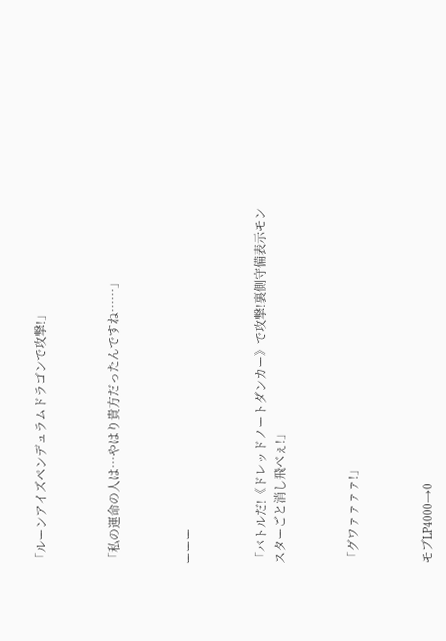「ルーンアイズペンデュラムドラゴンで攻撃!」



「私の運命の人は…やはり貴方だったんですね……」



ーーー



「バトルだ!《ドレッドノートダンカー》で攻撃!裏側守備表示モンスターごと消し飛べぇ!」



「グワァァァァ!」



モブLP4000→0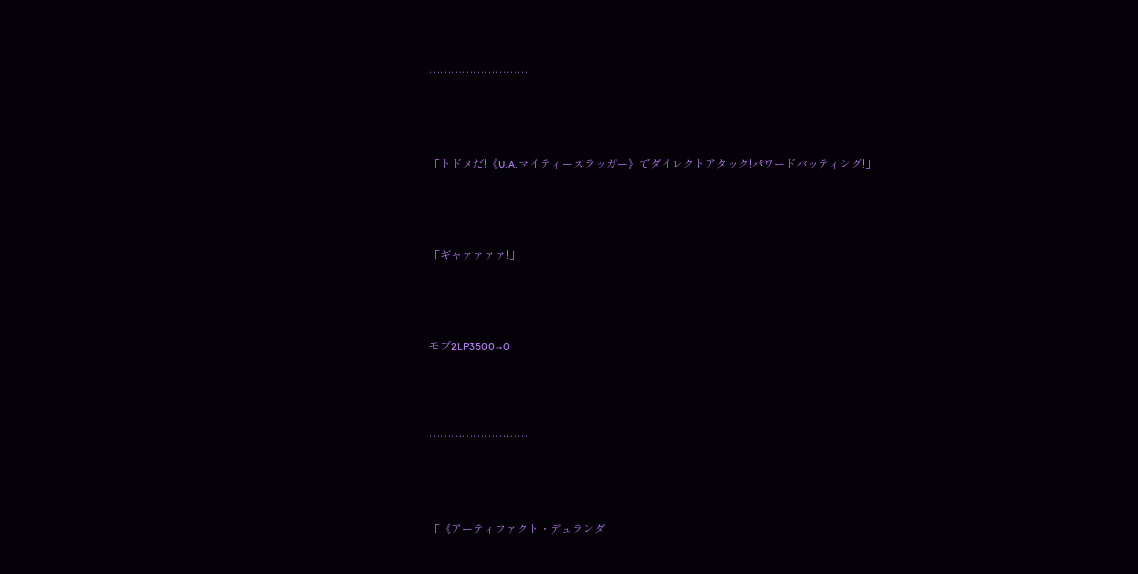………………………



「トドメだ!《U.A.マイティースラッガー》でダイレクトアタック!パワードバッティング!」



「ギャァァァァ!」



モブ2LP3500→0



………………………



「《アーティファクト・デュランダ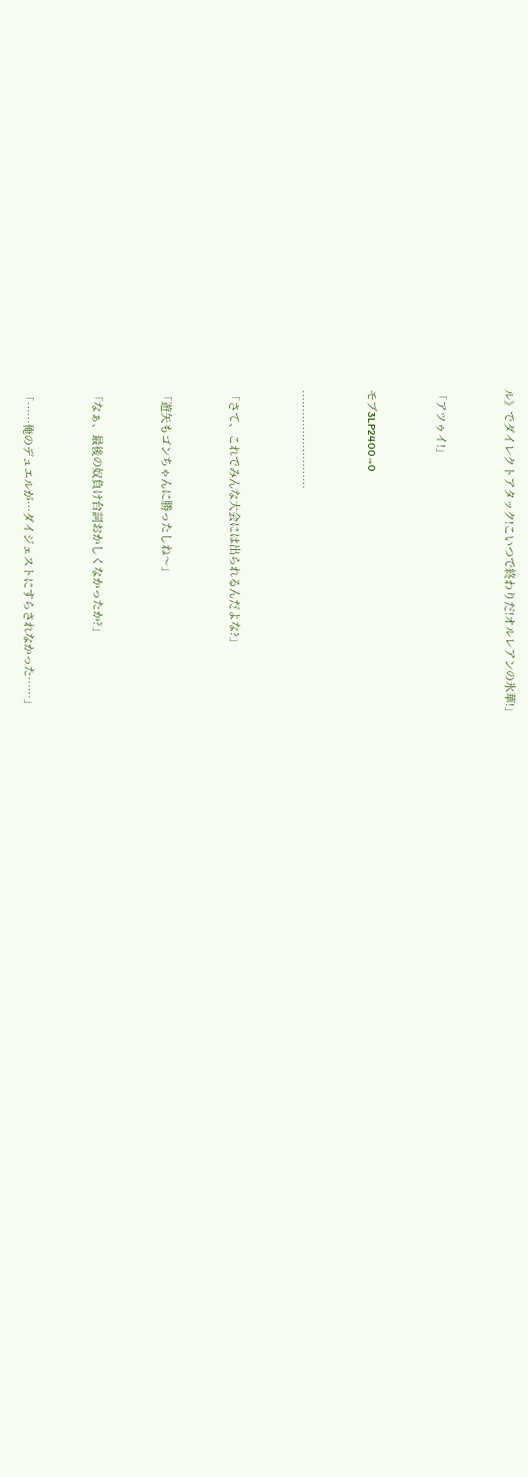ル》でダイレクトアタック!こいつで終わりだ!オルレアンの氷華!」



「アツゥイ!」



モブ3LP2400→0



………………………



「さて、これでみんな大会には出られるんだよな?」



「遊矢もゴンちゃんに勝ったしね〜」



「なぁ、最後の奴負け台詞おかしくなかったか?」



「……俺のデュエルが…ダイジェストにすらされなかった……」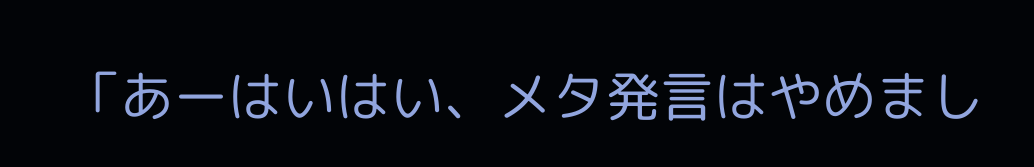「あーはいはい、メタ発言はやめまし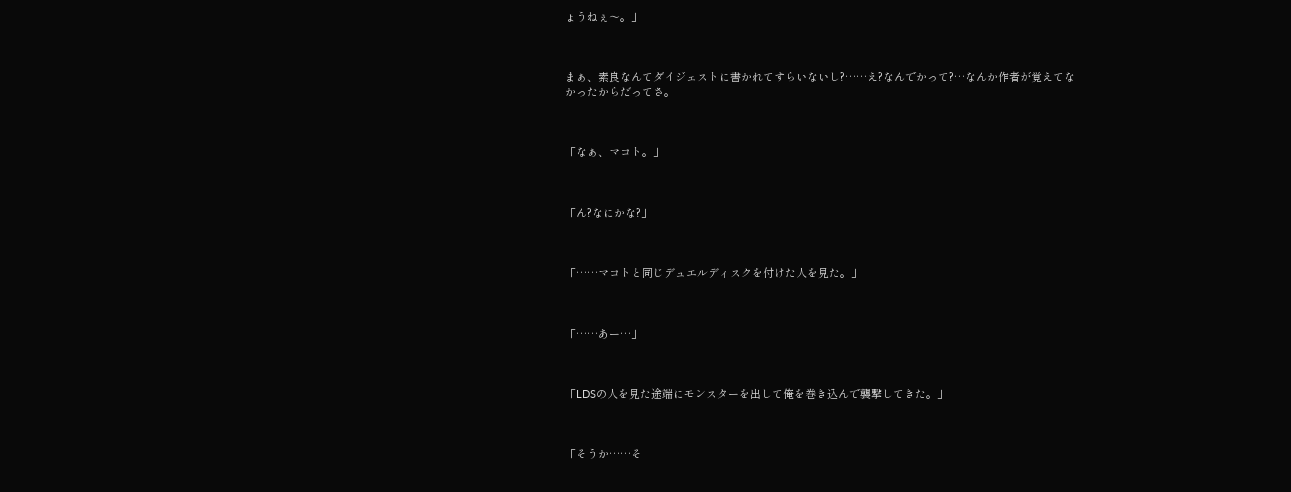ょうねぇ〜。」



まぁ、素良なんてダイジェストに書かれてすらいないし?……え?なんでかって?…なんか作者が覚えてなかったからだってさ。



「なぁ、マコト。」



「ん?なにかな?」



「……マコトと同じデュエルディスクを付けた人を見た。」



「……あー…」



「LDSの人を見た途端にモンスターを出して俺を巻き込んで襲撃してきた。」



「そうか……そ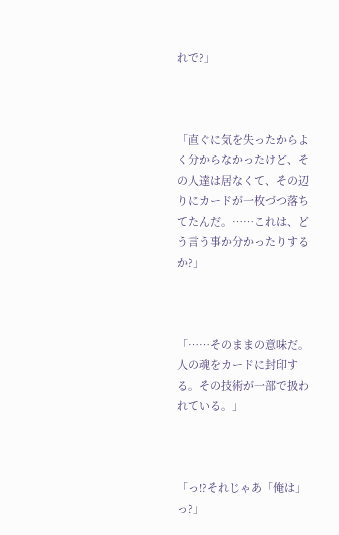れで?」



「直ぐに気を失ったからよく分からなかったけど、その人達は居なくて、その辺りにカードが一枚づつ落ちてたんだ。……これは、どう言う事か分かったりするか?」



「……そのままの意味だ。人の魂をカードに封印する。その技術が一部で扱われている。」



「っ!?それじゃあ「俺は」っ?」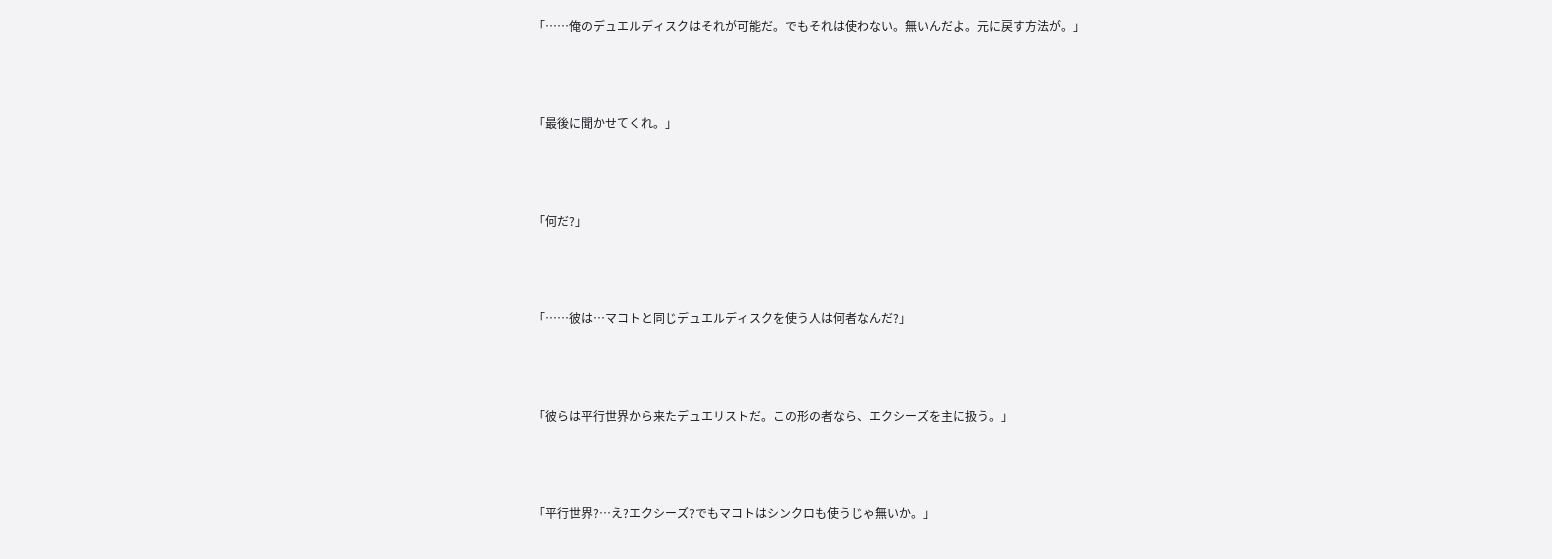「……俺のデュエルディスクはそれが可能だ。でもそれは使わない。無いんだよ。元に戻す方法が。」



「最後に聞かせてくれ。」



「何だ?」



「……彼は…マコトと同じデュエルディスクを使う人は何者なんだ?」



「彼らは平行世界から来たデュエリストだ。この形の者なら、エクシーズを主に扱う。」



「平行世界?…え?エクシーズ?でもマコトはシンクロも使うじゃ無いか。」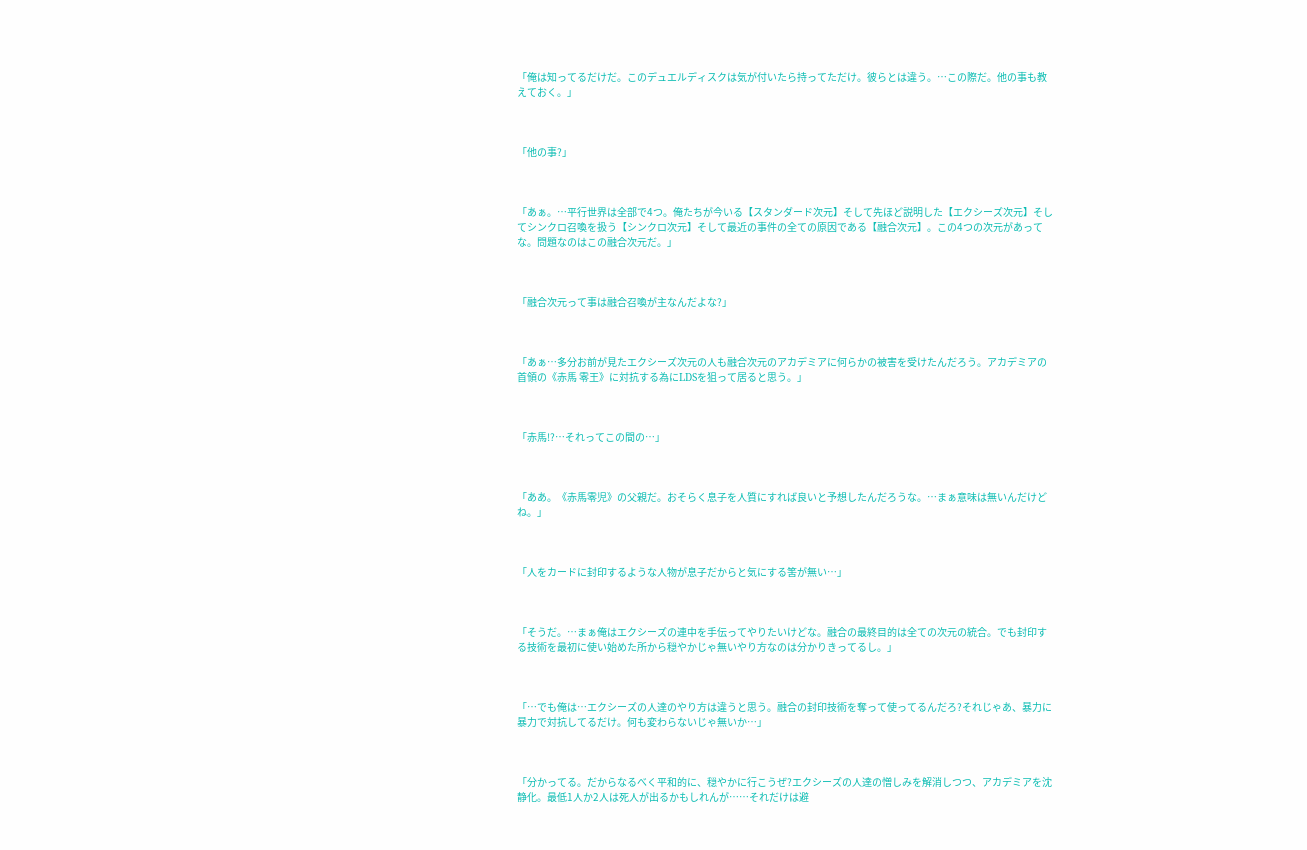「俺は知ってるだけだ。このデュエルディスクは気が付いたら持ってただけ。彼らとは違う。…この際だ。他の事も教えておく。」



「他の事?」



「あぁ。…平行世界は全部で4つ。俺たちが今いる【スタンダード次元】そして先ほど説明した【エクシーズ次元】そしてシンクロ召喚を扱う【シンクロ次元】そして最近の事件の全ての原因である【融合次元】。この4つの次元があってな。問題なのはこの融合次元だ。」



「融合次元って事は融合召喚が主なんだよな?」



「あぁ…多分お前が見たエクシーズ次元の人も融合次元のアカデミアに何らかの被害を受けたんだろう。アカデミアの首領の《赤馬 零王》に対抗する為にLDSを狙って居ると思う。」



「赤馬!?…それってこの間の…」



「ああ。《赤馬零児》の父親だ。おそらく息子を人質にすれば良いと予想したんだろうな。…まぁ意味は無いんだけどね。」



「人をカードに封印するような人物が息子だからと気にする筈が無い…」



「そうだ。…まぁ俺はエクシーズの連中を手伝ってやりたいけどな。融合の最終目的は全ての次元の統合。でも封印する技術を最初に使い始めた所から穏やかじゃ無いやり方なのは分かりきってるし。」



「…でも俺は…エクシーズの人達のやり方は違うと思う。融合の封印技術を奪って使ってるんだろ?それじゃあ、暴力に暴力で対抗してるだけ。何も変わらないじゃ無いか…」



「分かってる。だからなるべく平和的に、穏やかに行こうぜ?エクシーズの人達の憎しみを解消しつつ、アカデミアを沈静化。最低1人か2人は死人が出るかもしれんが……それだけは避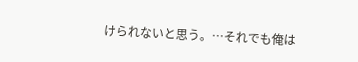けられないと思う。…それでも俺は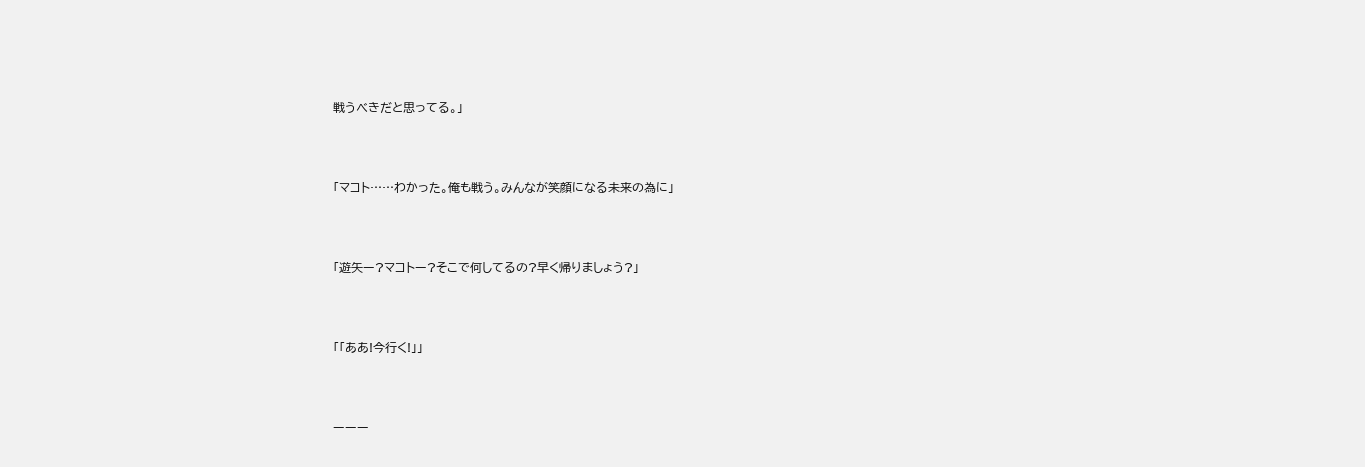戦うべきだと思ってる。」



「マコト……わかった。俺も戦う。みんなが笑顔になる未来の為に」



「遊矢ー?マコトー?そこで何してるの?早く帰りましょう?」



「「ああ!今行く!」」



ーーー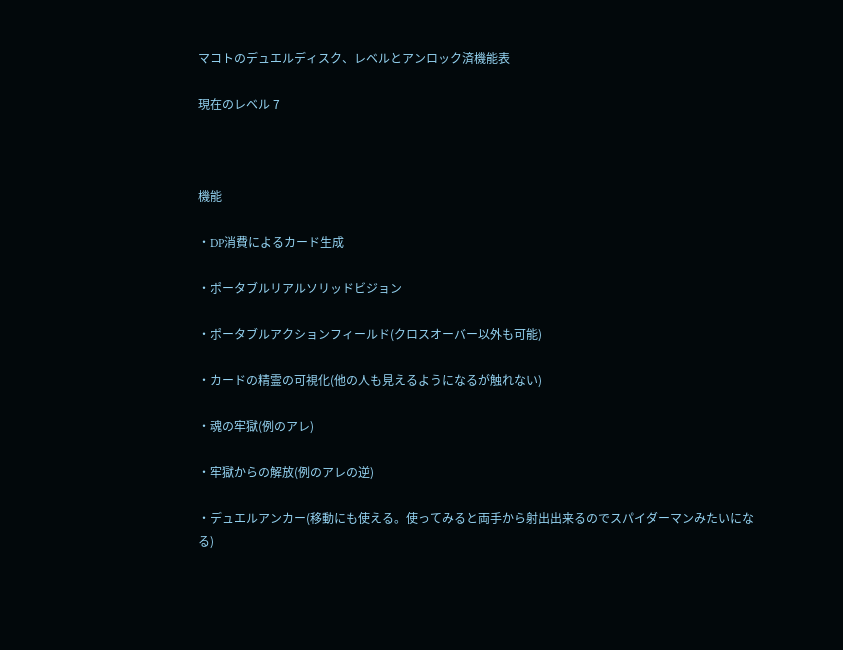マコトのデュエルディスク、レベルとアンロック済機能表

現在のレベル 7



機能

・DP消費によるカード生成

・ポータブルリアルソリッドビジョン

・ポータブルアクションフィールド(クロスオーバー以外も可能)

・カードの精霊の可視化(他の人も見えるようになるが触れない)

・魂の牢獄(例のアレ)

・牢獄からの解放(例のアレの逆)

・デュエルアンカー(移動にも使える。使ってみると両手から射出出来るのでスパイダーマンみたいになる)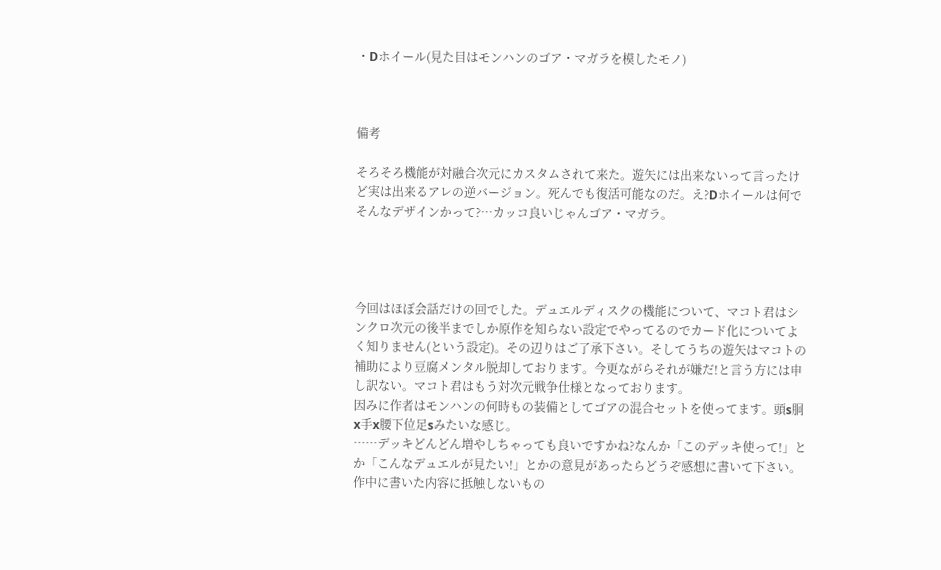・Dホイール(見た目はモンハンのゴア・マガラを模したモノ)



備考

そろそろ機能が対融合次元にカスタムされて来た。遊矢には出来ないって言ったけど実は出来るアレの逆バージョン。死んでも復活可能なのだ。え?Dホイールは何でそんなデザインかって?…カッコ良いじゃんゴア・マガラ。




今回はほぼ会話だけの回でした。デュエルディスクの機能について、マコト君はシンクロ次元の後半までしか原作を知らない設定でやってるのでカード化についてよく知りません(という設定)。その辺りはご了承下さい。そしてうちの遊矢はマコトの補助により豆腐メンタル脱却しております。今更ながらそれが嫌だ!と言う方には申し訳ない。マコト君はもう対次元戦争仕様となっております。
因みに作者はモンハンの何時もの装備としてゴアの混合セットを使ってます。頭s胴x手x腰下位足sみたいな感じ。
……デッキどんどん増やしちゃっても良いですかね?なんか「このデッキ使って!」とか「こんなデュエルが見たい!」とかの意見があったらどうぞ感想に書いて下さい。作中に書いた内容に抵触しないもの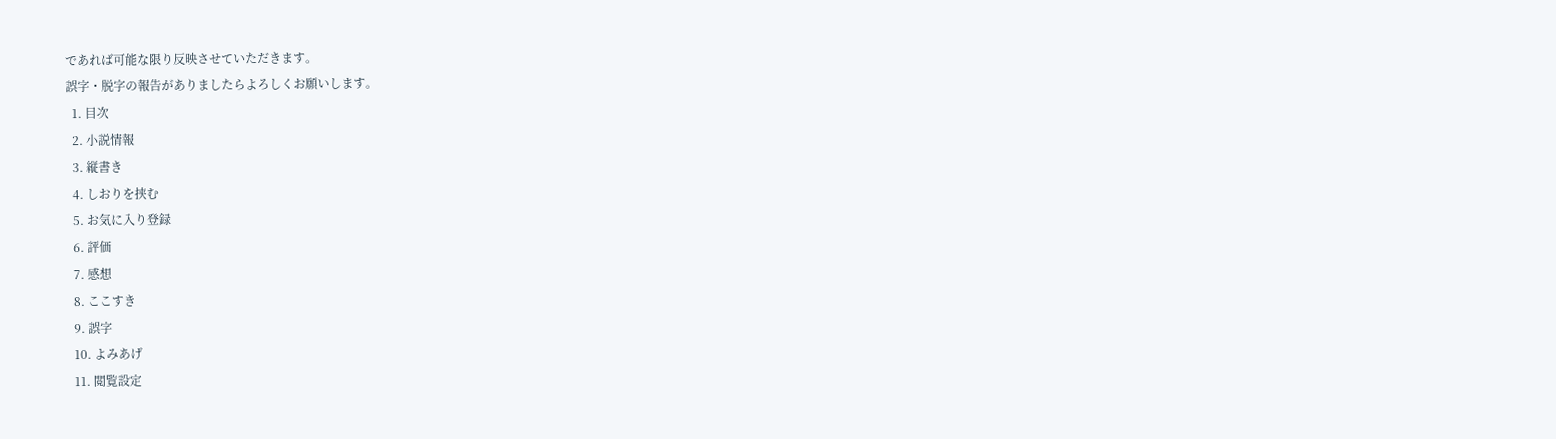であれば可能な限り反映させていただきます。
誤字・脱字の報告がありましたらよろしくお願いします。
  1. 目次
  2. 小説情報
  3. 縦書き
  4. しおりを挟む
  5. お気に入り登録
  6. 評価
  7. 感想
  8. ここすき
  9. 誤字
  10. よみあげ
  11. 閲覧設定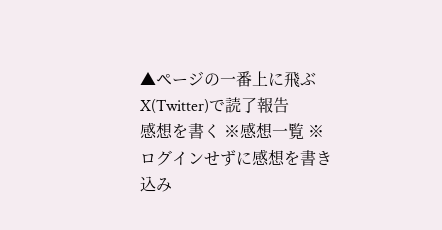▲ページの一番上に飛ぶ
X(Twitter)で読了報告
感想を書く ※感想一覧 ※ログインせずに感想を書き込み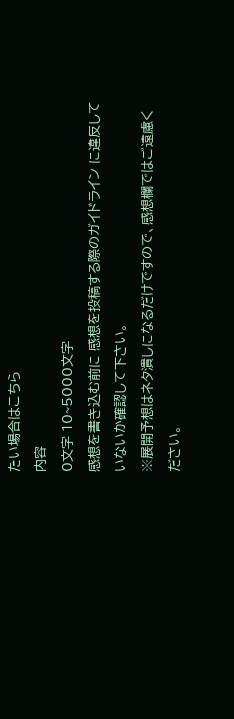たい場合はこちら
内容
0文字 10~5000文字
感想を書き込む前に 感想を投稿する際のガイドライン に違反していないか確認して下さい。
※展開予想はネタ潰しになるだけですので、感想欄ではご遠慮ください。